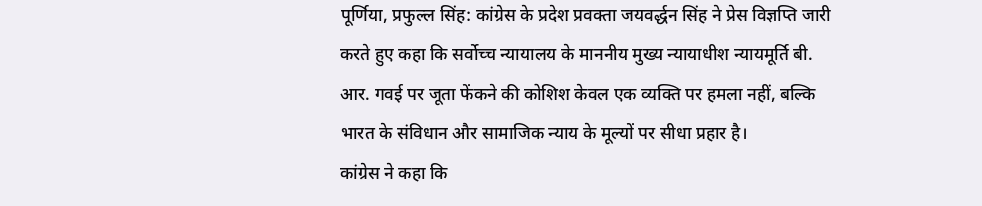पूर्णिया, प्रफुल्ल सिंह: कांग्रेस के प्रदेश प्रवक्ता जयवर्द्धन सिंह ने प्रेस विज्ञप्ति जारी करते हुए कहा कि सर्वोच्च न्यायालय के माननीय मुख्य न्यायाधीश न्यायमूर्ति बी. आर. गवई पर जूता फेंकने की कोशिश केवल एक व्यक्ति पर हमला नहीं, बल्कि भारत के संविधान और सामाजिक न्याय के मूल्यों पर सीधा प्रहार है।
कांग्रेस ने कहा कि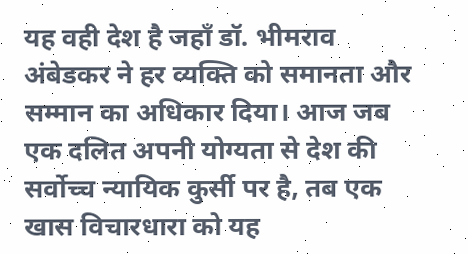यह वही देश है जहाँ डॉ. भीमराव अंबेडकर ने हर व्यक्ति को समानता और सम्मान का अधिकार दिया। आज जब एक दलित अपनी योग्यता से देश की सर्वोच्च न्यायिक कुर्सी पर है, तब एक खास विचारधारा को यह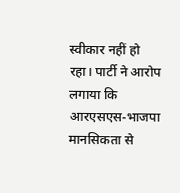स्वीकार नहीं हो रहा। पार्टी ने आरोप लगाया कि आरएसएस-भाजपा मानसिकता से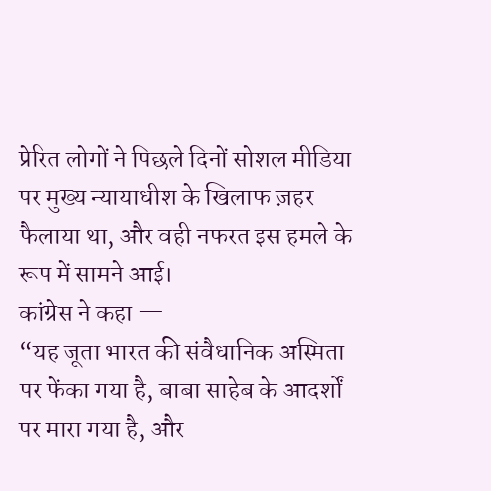प्रेरित लोगों ने पिछले दिनों सोशल मीडिया पर मुख्य न्यायाधीश के खिलाफ ज़हर फैलाया था, और वही नफरत इस हमले के रूप में सामने आई।
कांग्रेस ने कहा —
“यह जूता भारत की संवैधानिक अस्मिता पर फेंका गया है, बाबा साहेब के आदर्शों पर मारा गया है, और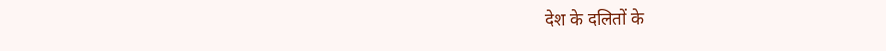देश के दलितों के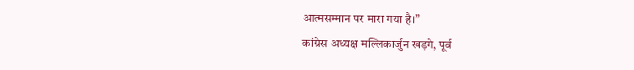आत्मसम्मान पर मारा गया है।”
कांग्रेस अध्यक्ष मल्लिकार्जुन खड़गे, पूर्व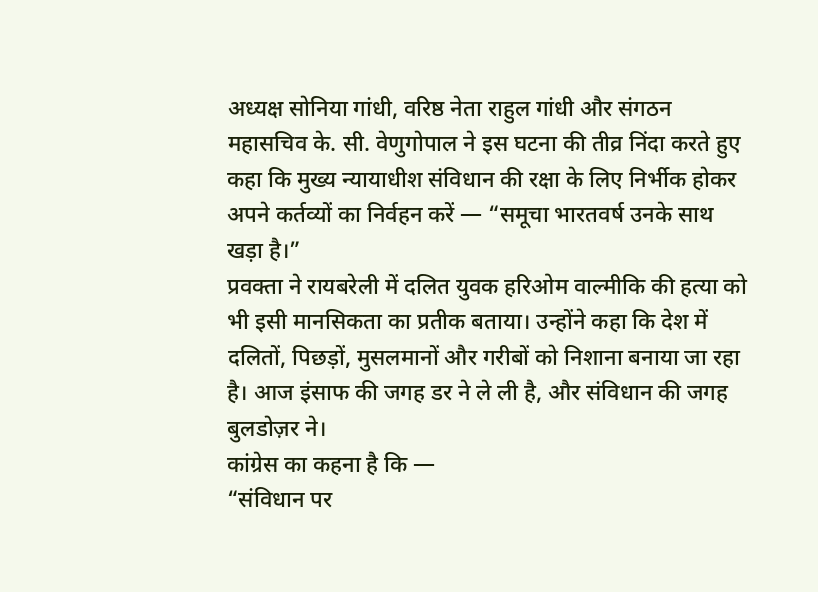अध्यक्ष सोनिया गांधी, वरिष्ठ नेता राहुल गांधी और संगठन महासचिव के. सी. वेणुगोपाल ने इस घटना की तीव्र निंदा करते हुए कहा कि मुख्य न्यायाधीश संविधान की रक्षा के लिए निर्भीक होकर अपने कर्तव्यों का निर्वहन करें — “समूचा भारतवर्ष उनके साथ खड़ा है।”
प्रवक्ता ने रायबरेली में दलित युवक हरिओम वाल्मीकि की हत्या को भी इसी मानसिकता का प्रतीक बताया। उन्होंने कहा कि देश में दलितों, पिछड़ों, मुसलमानों और गरीबों को निशाना बनाया जा रहा है। आज इंसाफ की जगह डर ने ले ली है, और संविधान की जगह बुलडोज़र ने।
कांग्रेस का कहना है कि —
“संविधान पर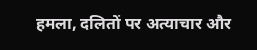हमला, दलितों पर अत्याचार और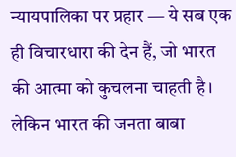न्यायपालिका पर प्रहार — ये सब एक ही विचारधारा की देन हैं, जो भारत की आत्मा को कुचलना चाहती है। लेकिन भारत की जनता बाबा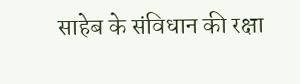साहेब के संविधान की रक्षा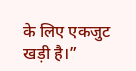के लिए एकजुट खड़ी है।”